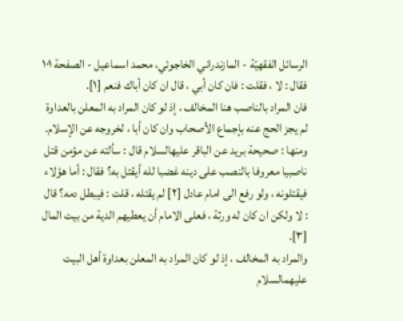الرسائل الفقهيّة - المازندراني الخاجوئي، محمد اسماعيل - الصفحة ١٠١
فقال : لا ، فقلت : فان كان أبي ، قال ان كان أباك فنعم [١].
فان المراد بالناصب هنا المخالف ، إذ لو كان المراد به المعلن بالعداوة لم يجز الحج عنه بإجماع الأصحاب وان كان أبا ، لخروجه عن الإسلام.
ومنها : صحيحة بريد عن الباقر عليهالسلام قال : سألته عن مؤمن قتل ناصبيا معروفا بالنصب على دينه غضبا لله أيقتل به؟ فقال : أما هؤلاء فيقتلونه ، ولو رفع الى امام عادل [٢] لم يقتله ، قلت : فيبطل دمه؟ قال : لا ولكن ان كان له ورثة ، فعلى الامام أن يعطيهم الدية من بيت المال [٣].
والمراد به المخالف ، إذ لو كان المراد به المعلن بعداوة أهل البيت عليهمالسلام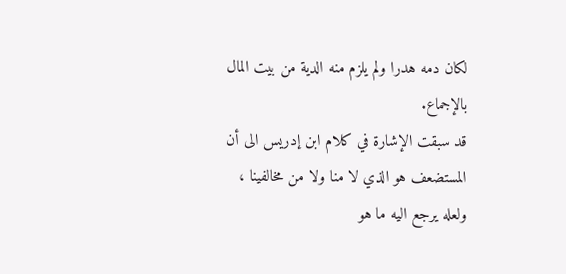لكان دمه هدرا ولم يلزم منه الدية من بيت المال بالإجماع.
قد سبقت الإشارة في كلام ابن إدريس الى أن المستضعف هو الذي لا منا ولا من مخالفينا ، ولعله يرجع اليه ما هو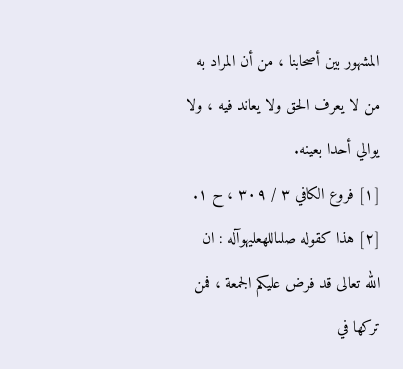المشهور بين أصحابنا ، من أن المراد به من لا يعرف الحق ولا يعاند فيه ، ولا يوالي أحدا بعينه.
[١] فروع الكافي ٣ / ٣٠٩ ، ح ١.
[٢] هذا كقوله صلىاللهعليهوآله : ان الله تعالى قد فرض عليكم الجمعة ، فمن تركها في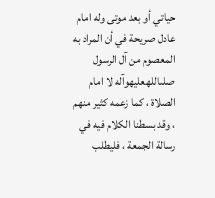حياتي أو بعد موتى وله امام عادل صريحة في أن المراد به المعصوم من آل الرسول صلىاللهعليهوآله لا امام الصلاة ، كما زعمه كثير منهم ، وقد بسطنا الكلام فيه في رسالة الجمعة ، فليطلب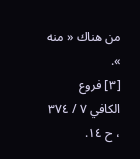من هناك « منه ».
[٣] فروع الكافي ٧ / ٣٧٤ ، ح ١٤.